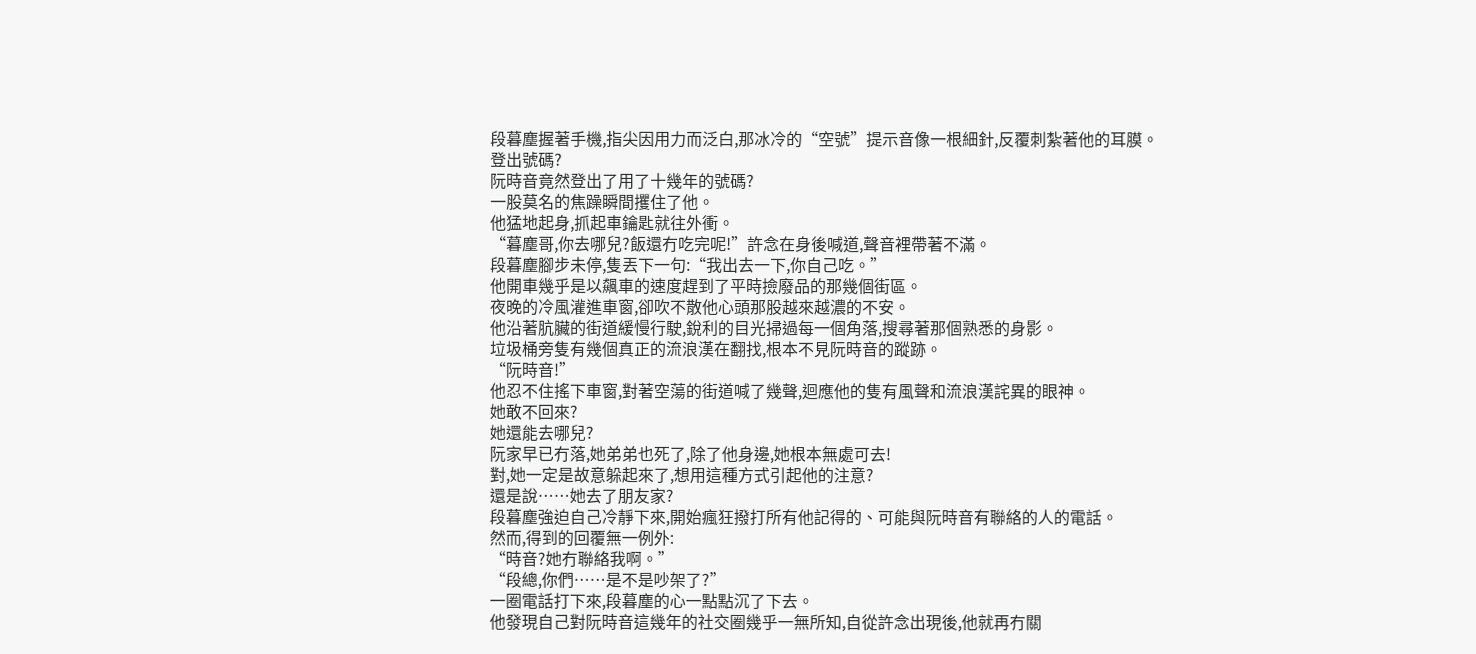段暮塵握著手機,指尖因用力而泛白,那冰冷的“空號”提示音像一根細針,反覆刺紮著他的耳膜。
登出號碼?
阮時音竟然登出了用了十幾年的號碼?
一股莫名的焦躁瞬間攫住了他。
他猛地起身,抓起車鑰匙就往外衝。
“暮塵哥,你去哪兒?飯還冇吃完呢!”許念在身後喊道,聲音裡帶著不滿。
段暮塵腳步未停,隻丟下一句:“我出去一下,你自己吃。”
他開車幾乎是以飆車的速度趕到了平時撿廢品的那幾個街區。
夜晚的冷風灌進車窗,卻吹不散他心頭那股越來越濃的不安。
他沿著肮臟的街道緩慢行駛,銳利的目光掃過每一個角落,搜尋著那個熟悉的身影。
垃圾桶旁隻有幾個真正的流浪漢在翻找,根本不見阮時音的蹤跡。
“阮時音!”
他忍不住搖下車窗,對著空蕩的街道喊了幾聲,迴應他的隻有風聲和流浪漢詫異的眼神。
她敢不回來?
她還能去哪兒?
阮家早已冇落,她弟弟也死了,除了他身邊,她根本無處可去!
對,她一定是故意躲起來了,想用這種方式引起他的注意?
還是說……她去了朋友家?
段暮塵強迫自己冷靜下來,開始瘋狂撥打所有他記得的、可能與阮時音有聯絡的人的電話。
然而,得到的回覆無一例外:
“時音?她冇聯絡我啊。”
“段總,你們……是不是吵架了?”
一圈電話打下來,段暮塵的心一點點沉了下去。
他發現自己對阮時音這幾年的社交圈幾乎一無所知,自從許念出現後,他就再冇關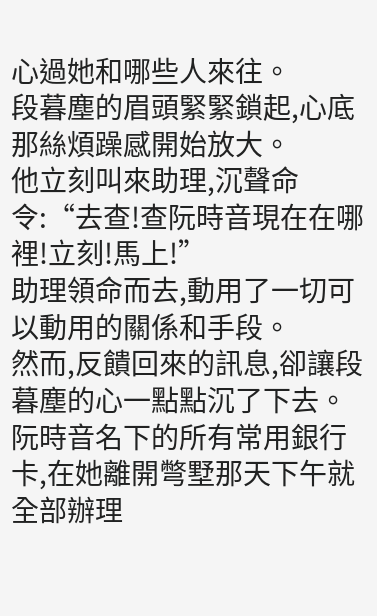心過她和哪些人來往。
段暮塵的眉頭緊緊鎖起,心底那絲煩躁感開始放大。
他立刻叫來助理,沉聲命令:“去查!查阮時音現在在哪裡!立刻!馬上!”
助理領命而去,動用了一切可以動用的關係和手段。
然而,反饋回來的訊息,卻讓段暮塵的心一點點沉了下去。
阮時音名下的所有常用銀行卡,在她離開彆墅那天下午就全部辦理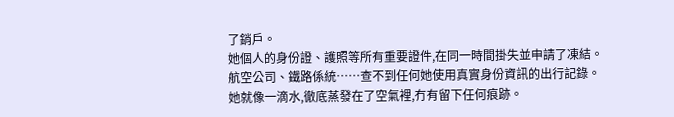了銷戶。
她個人的身份證、護照等所有重要證件,在同一時間掛失並申請了凍結。
航空公司、鐵路係統……查不到任何她使用真實身份資訊的出行記錄。
她就像一滴水,徹底蒸發在了空氣裡,冇有留下任何痕跡。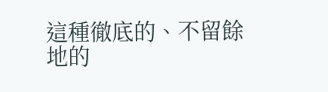這種徹底的、不留餘地的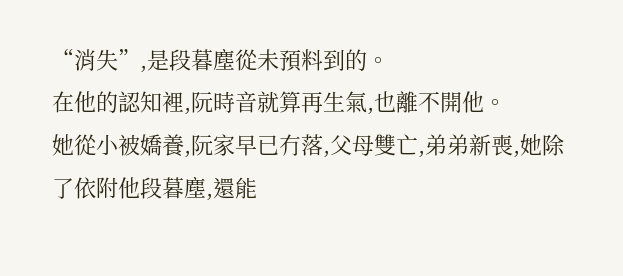“消失”,是段暮塵從未預料到的。
在他的認知裡,阮時音就算再生氣,也離不開他。
她從小被嬌養,阮家早已冇落,父母雙亡,弟弟新喪,她除了依附他段暮塵,還能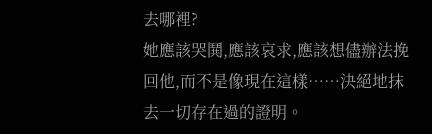去哪裡?
她應該哭鬨,應該哀求,應該想儘辦法挽回他,而不是像現在這樣……決絕地抹去一切存在過的證明。